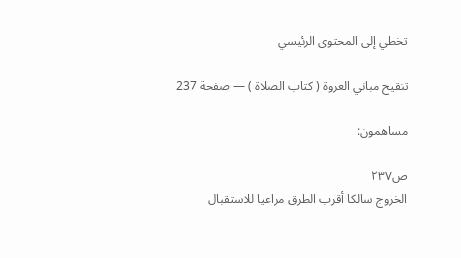تخطي إلى المحتوى الرئيسي

تنقيح مباني العروة ( كتاب الصلاة ) — صفحة 237

مساهمون:

ص٢٣٧
الخروج سالكا أقرب الطرق مراعيا للاستقبال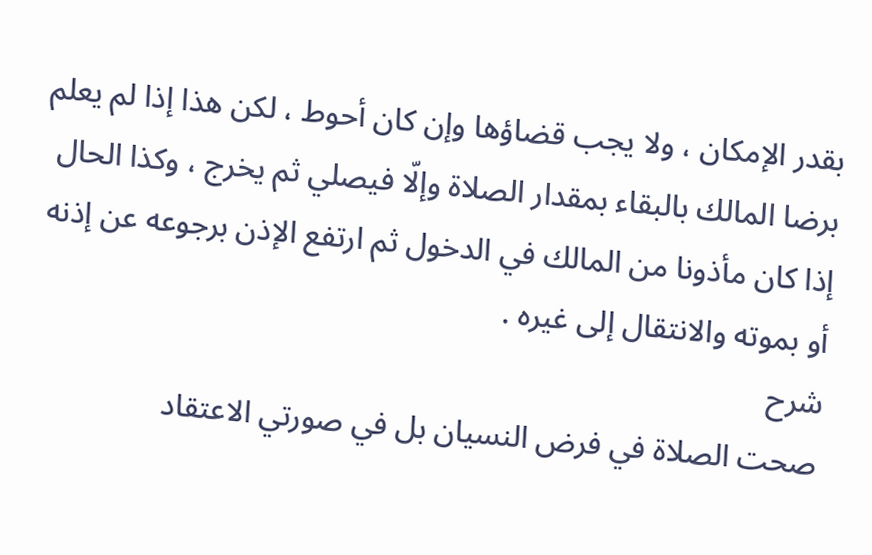بقدر الإمكان ، ولا يجب قضاؤها وإن كان أحوط ، لكن هذا إذا لم يعلم برضا المالك بالبقاء بمقدار الصلاة وإلّا فيصلي ثم يخرج ، وكذا الحال إذا كان مأذونا من المالك في الدخول ثم ارتفع الإذن برجوعه عن إذنه أو بموته والانتقال إلى غيره .
شرح
صحت الصلاة في فرض النسيان بل في صورتي الاعتقاد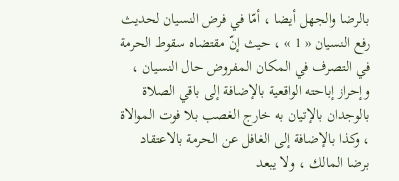بالرضا والجهل أيضا ، أمّا في فرض النسيان لحديث رفع النسيان « 1 » ، حيث إنّ مقتضاه سقوط الحرمة في التصرف في المكان المفروض حال النسيان ، وإحراز إباحته الواقعية بالإضافة إلى باقي الصلاة بالوجدان بالإتيان به خارج الغصب بلا فوت الموالاة ، وكذا بالإضافة إلى الغافل عن الحرمة بالاعتقاد برضا المالك ، ولا يبعد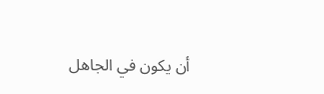أن يكون في الجاهل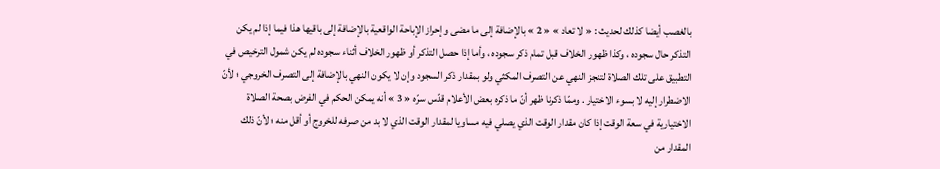بالغصب أيضا كذلك لحديث : « لا تعاد » « 2 » بالإضافة إلى ما مضى وإحراز الإباحة الواقعية بالإضافة إلى باقيها هذا فيما إذا لم يكن التذكر حال سجوده ، وكذا ظهور الخلاف قبل تمام ذكر سجوده ، وأما إذا حصل التذكر أو ظهور الخلاف أثناء سجوده لم يكن شمول الترخيص في التطبيق على تلك الصلاة لتنجز النهي عن التصرف المكثي ولو بمقدار ذكر السجود وإن لا يكون النهي بالإضافة إلى التصرف الخروجي ؛ لأنّ الاضطرار إليه لا بسوء الاختيار . وممّا ذكرنا ظهر أنّ ما ذكره بعض الأعلام قدّس سرّه « 3 » أنه يمكن الحكم في الفرض بصحة الصلاة الاختيارية في سعة الوقت إذا كان مقدار الوقت الذي يصلي فيه مساويا لمقدار الوقت الذي لا بد من صرفه للخروج أو أقل منه ؛ لأنّ ذلك المقدار من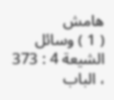هامش
( 1 ) وسائل الشيعة 4 : 373 ، الباب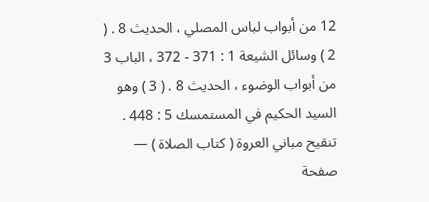12 من أبواب لباس المصلي ، الحديث 8 . ( 2 ) وسائل الشيعة 1 : 371 - 372 ، الباب 3 من أبواب الوضوء ، الحديث 8 . ( 3 ) وهو السيد الحكيم في المستمسك 5 : 448 .
تنقيح مباني العروة ( كتاب الصلاة ) — صفحة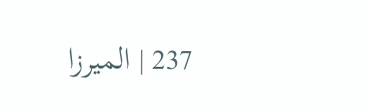237 | الميرزا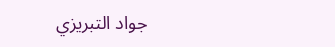جواد التبريزي